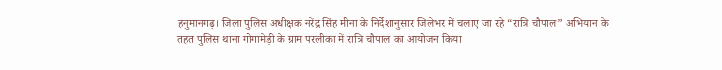हनुमानगढ़। जिला पुलिस अधीक्षक नरेंद्र सिंह मीना के निर्देशानुसार जिलेभर में चलाए जा रहे “रात्रि चौपाल” अभियान के तहत पुलिस थाना गोगामेड़ी के ग्राम परलीका में रात्रि चौपाल का आयोजन किया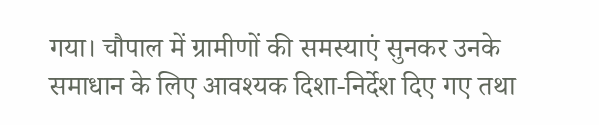गया। चौपाल में ग्रामीणों की समस्याएं सुनकर उनके समाधान के लिए आवश्यक दिशा-निर्देश दिए गए तथा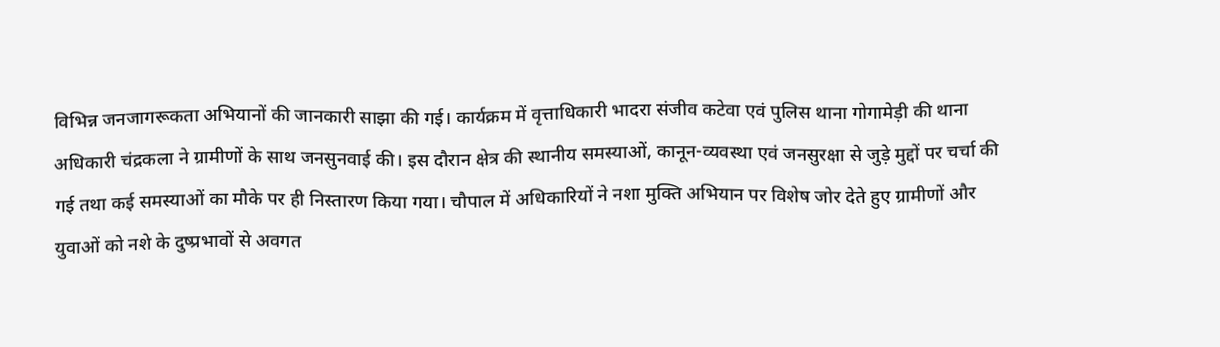विभिन्न जनजागरूकता अभियानों की जानकारी साझा की गई। कार्यक्रम में वृत्ताधिकारी भादरा संजीव कटेवा एवं पुलिस थाना गोगामेड़ी की थाना अधिकारी चंद्रकला ने ग्रामीणों के साथ जनसुनवाई की। इस दौरान क्षेत्र की स्थानीय समस्याओं, कानून-व्यवस्था एवं जनसुरक्षा से जुड़े मुद्दों पर चर्चा की गई तथा कई समस्याओं का मौके पर ही निस्तारण किया गया। चौपाल में अधिकारियों ने नशा मुक्ति अभियान पर विशेष जोर देते हुए ग्रामीणों और युवाओं को नशे के दुष्प्रभावों से अवगत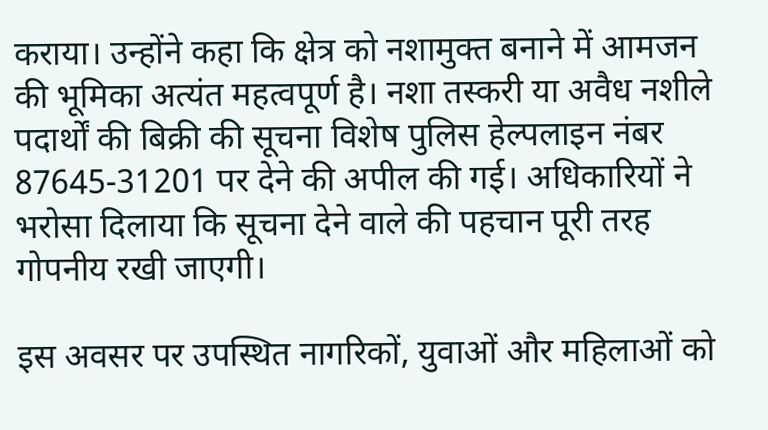कराया। उन्होंने कहा कि क्षेत्र को नशामुक्त बनाने में आमजन की भूमिका अत्यंत महत्वपूर्ण है। नशा तस्करी या अवैध नशीले पदार्थों की बिक्री की सूचना विशेष पुलिस हेल्पलाइन नंबर 87645-31201 पर देने की अपील की गई। अधिकारियों ने भरोसा दिलाया कि सूचना देने वाले की पहचान पूरी तरह गोपनीय रखी जाएगी।

इस अवसर पर उपस्थित नागरिकों, युवाओं और महिलाओं को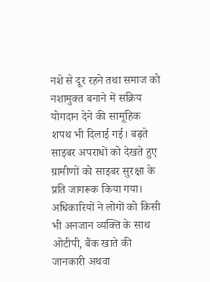नशे से दूर रहने तथा समाज को नशामुक्त बनाने में सक्रिय योगदान देने की सामूहिक शपथ भी दिलाई गई। बढ़ते साइबर अपराधों को देखते हुए ग्रामीणों को साइबर सुरक्षा के प्रति जागरूक किया गया। अधिकारियों ने लोगों को किसी भी अनजान व्यक्ति के साथ ओटीपी, बैंक खाते की जानकारी अथवा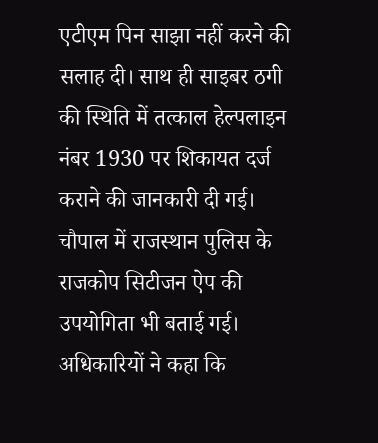एटीएम पिन साझा नहीं करने की सलाह दी। साथ ही साइबर ठगी की स्थिति में तत्काल हेल्पलाइन नंबर 1930 पर शिकायत दर्ज कराने की जानकारी दी गई। चौपाल में राजस्थान पुलिस के राजकोप सिटीजन ऐप की उपयोगिता भी बताई गई। अधिकारियों ने कहा कि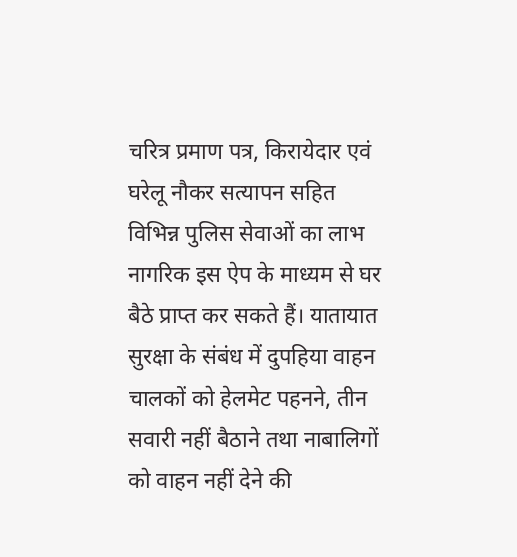चरित्र प्रमाण पत्र, किरायेदार एवं घरेलू नौकर सत्यापन सहित विभिन्न पुलिस सेवाओं का लाभ नागरिक इस ऐप के माध्यम से घर बैठे प्राप्त कर सकते हैं। यातायात सुरक्षा के संबंध में दुपहिया वाहन चालकों को हेलमेट पहनने, तीन सवारी नहीं बैठाने तथा नाबालिगों को वाहन नहीं देने की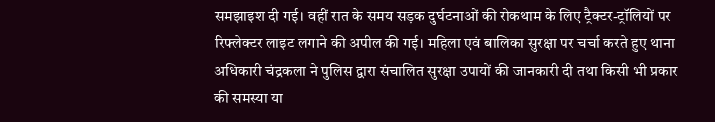समझाइश दी गई। वहीं रात के समय सड़क दुर्घटनाओं की रोकथाम के लिए ट्रैक्टर-ट्रॉलियों पर रिफ्लेक्टर लाइट लगाने की अपील की गई। महिला एवं बालिका सुरक्षा पर चर्चा करते हुए थाना अधिकारी चंद्रकला ने पुलिस द्वारा संचालित सुरक्षा उपायों की जानकारी दी तथा किसी भी प्रकार की समस्या या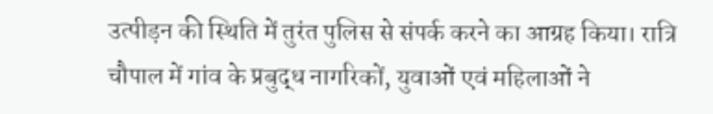उत्पीड़न की स्थिति में तुरंत पुलिस से संपर्क करने का आग्रह किया। रात्रि चौपाल में गांव के प्रबुद्ध नागरिकों, युवाओं एवं महिलाओं ने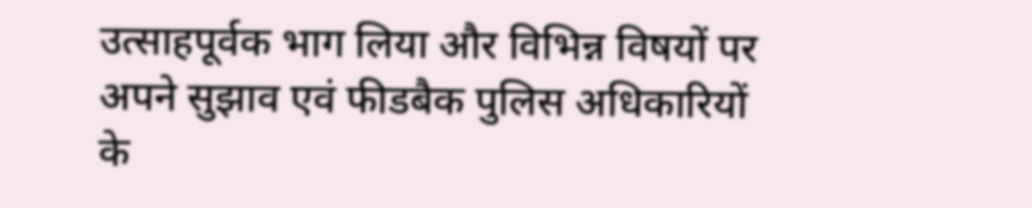उत्साहपूर्वक भाग लिया और विभिन्न विषयों पर अपने सुझाव एवं फीडबैक पुलिस अधिकारियों के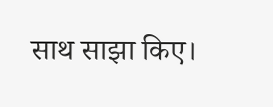साथ साझा किए।